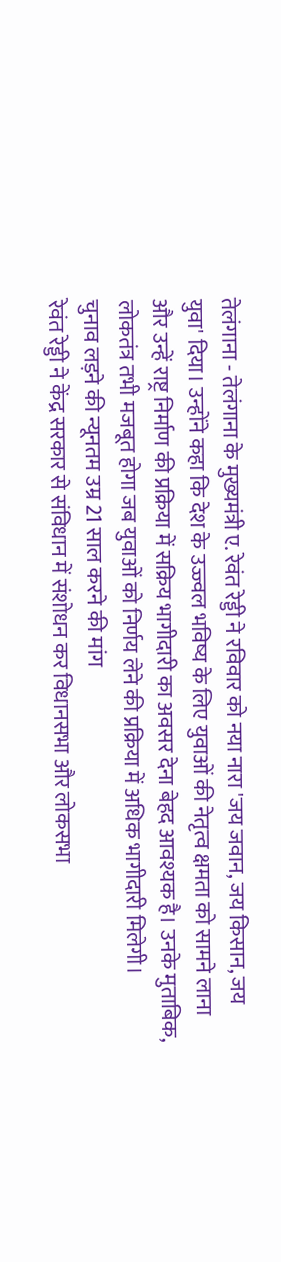तेलंगाना - तेलंगाना के मुख्यमंत्री ए. रेवंत रेड्डी ने रविवार को नया नारा 'जय जवान, जय किसान, जय युवा' दिया। उन्होंने कहा कि देश के उज्ज्वल भविष्य के लिए युवाओं की नेतृत्व क्षमता को सामने लाना और उन्हें राष्ट्र निर्माण की प्रक्रिया में सक्रिय भागीदारी का अवसर देना बेहद आवश्यक है। उनके मुताबिक, लोकतंत्र तभी मजबूत होगा जब युवाओं को निर्णय लेने की प्रक्रिया में अधिक भागीदारी मिलेगी।
चुनाव लड़ने की न्यूनतम उम्र 21 साल करने की मांग
रेवंत रेड्डी ने केंद्र सरकार से संविधान में संशोधन कर विधानसभा और लोकसभा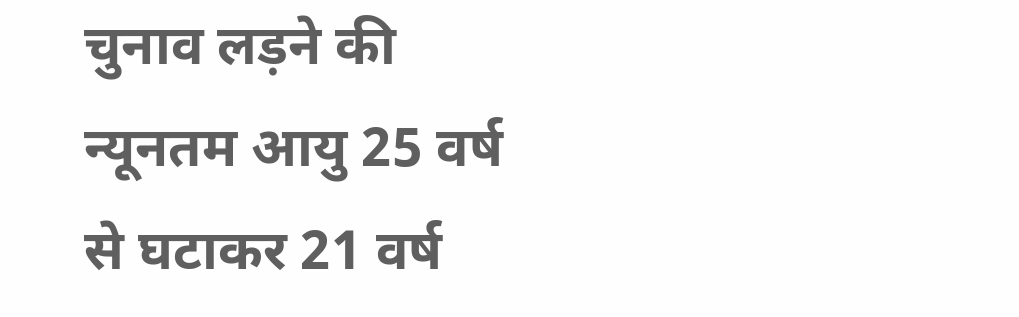चुनाव लड़ने की न्यूनतम आयु 25 वर्ष से घटाकर 21 वर्ष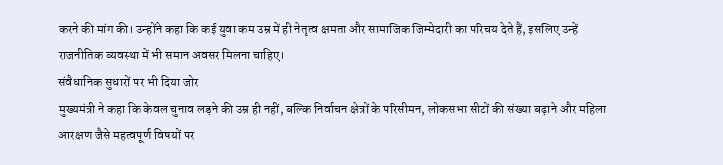करने की मांग की। उन्होंने कहा कि कई युवा कम उम्र में ही नेतृत्व क्षमता और सामाजिक जिम्मेदारी का परिचय देते हैं, इसलिए उन्हें राजनीतिक व्यवस्था में भी समान अवसर मिलना चाहिए।
संवैधानिक सुधारों पर भी दिया जोर
मुख्यमंत्री ने कहा कि केवल चुनाव लड़ने की उम्र ही नहीं, बल्कि निर्वाचन क्षेत्रों के परिसीमन, लोकसभा सीटों की संख्या बढ़ाने और महिला आरक्षण जैसे महत्वपूर्ण विषयों पर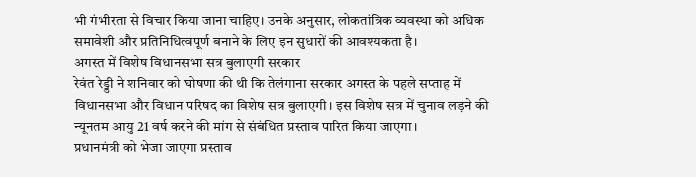भी गंभीरता से विचार किया जाना चाहिए। उनके अनुसार, लोकतांत्रिक व्यवस्था को अधिक समावेशी और प्रतिनिधित्वपूर्ण बनाने के लिए इन सुधारों की आवश्यकता है।
अगस्त में विशेष विधानसभा सत्र बुलाएगी सरकार
रेवंत रेड्डी ने शनिवार को घोषणा की थी कि तेलंगाना सरकार अगस्त के पहले सप्ताह में विधानसभा और विधान परिषद का विशेष सत्र बुलाएगी। इस विशेष सत्र में चुनाव लड़ने की न्यूनतम आयु 21 वर्ष करने की मांग से संबंधित प्रस्ताव पारित किया जाएगा।
प्रधानमंत्री को भेजा जाएगा प्रस्ताव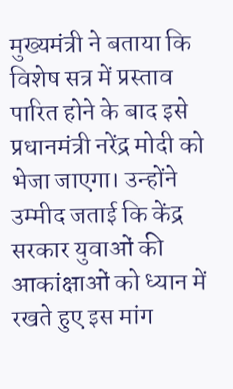मुख्यमंत्री ने बताया कि विशेष सत्र में प्रस्ताव पारित होने के बाद इसे प्रधानमंत्री नरेंद्र मोदी को भेजा जाएगा। उन्होंने उम्मीद जताई कि केंद्र सरकार युवाओं की आकांक्षाओं को ध्यान में रखते हुए इस मांग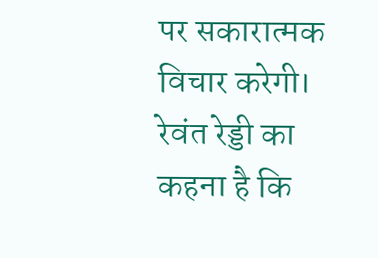पर सकारात्मक विचार करेगी। रेवंत रेड्डी का कहना है कि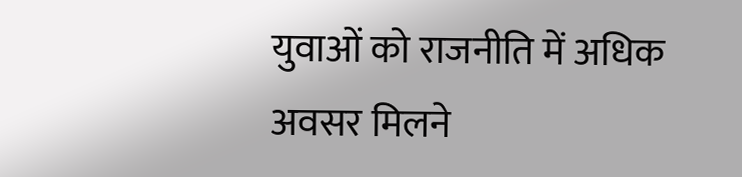युवाओं को राजनीति में अधिक अवसर मिलने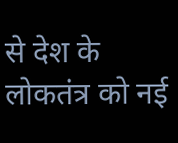से देश के लोकतंत्र को नई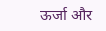ऊर्जा और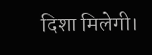दिशा मिलेगी।